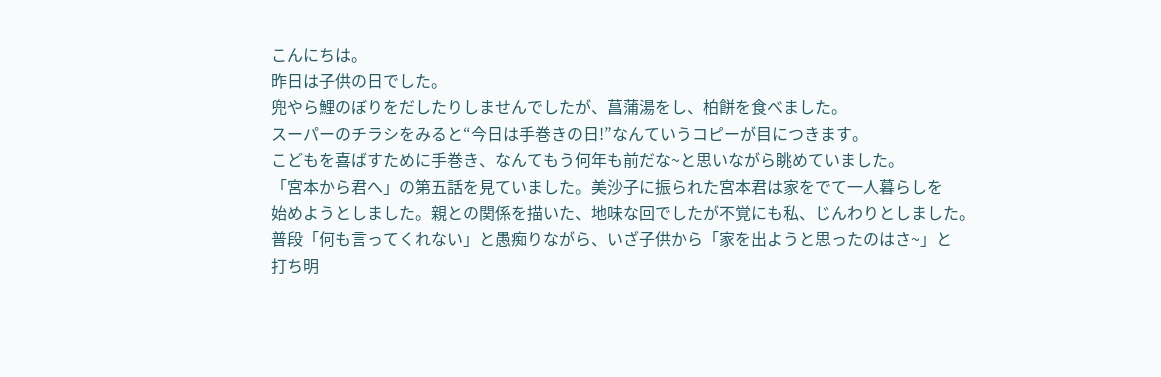こんにちは。
昨日は子供の日でした。
兜やら鯉のぼりをだしたりしませんでしたが、菖蒲湯をし、柏餅を食べました。
スーパーのチラシをみると“今日は手巻きの日!”なんていうコピーが目につきます。
こどもを喜ばすために手巻き、なんてもう何年も前だな~と思いながら眺めていました。
「宮本から君へ」の第五話を見ていました。美沙子に振られた宮本君は家をでて一人暮らしを
始めようとしました。親との関係を描いた、地味な回でしたが不覚にも私、じんわりとしました。
普段「何も言ってくれない」と愚痴りながら、いざ子供から「家を出ようと思ったのはさ~」と
打ち明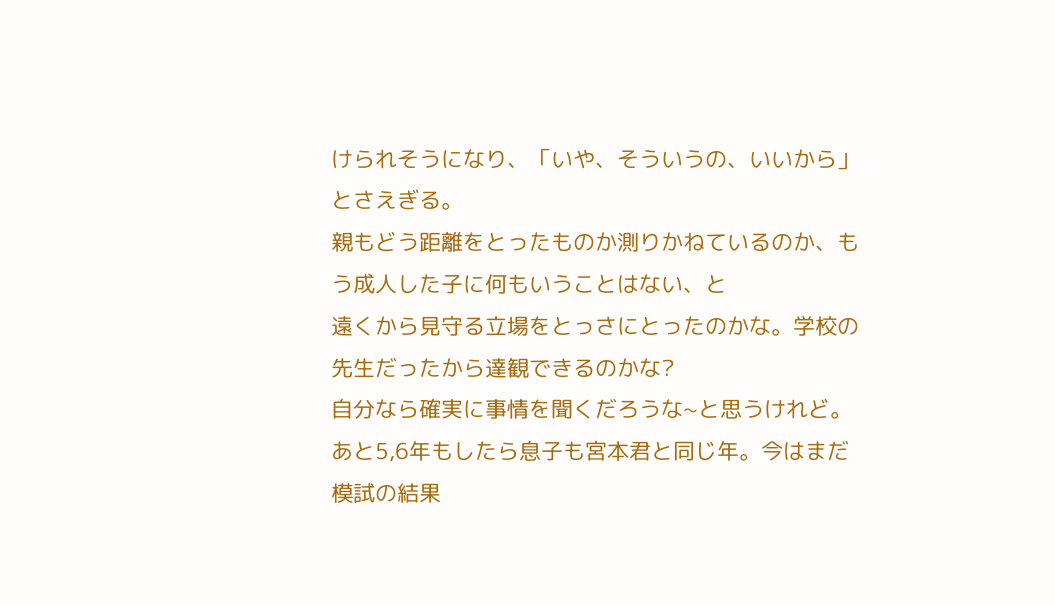けられそうになり、「いや、そういうの、いいから」とさえぎる。
親もどう距離をとったものか測りかねているのか、もう成人した子に何もいうことはない、と
遠くから見守る立場をとっさにとったのかな。学校の先生だったから達観できるのかな?
自分なら確実に事情を聞くだろうな~と思うけれど。
あと5,6年もしたら息子も宮本君と同じ年。今はまだ模試の結果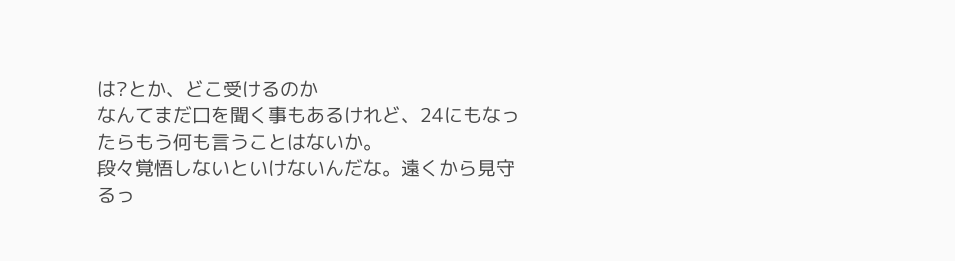は?とか、どこ受けるのか
なんてまだ口を聞く事もあるけれど、24にもなったらもう何も言うことはないか。
段々覚悟しないといけないんだな。遠くから見守るっ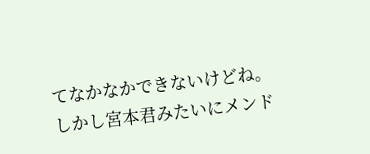てなかなかできないけどね。
しかし宮本君みたいにメンド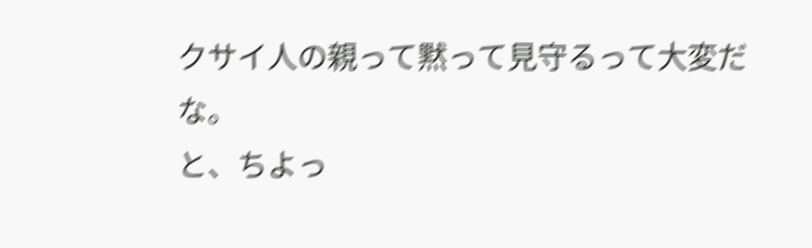クサイ人の親って黙って見守るって大変だな。
と、ちよっ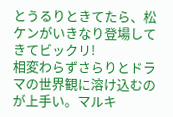とうるりときてたら、松ケンがいきなり登場してきてビックリ!
相変わらずさらりとドラマの世界観に溶け込むのが上手い。マルキ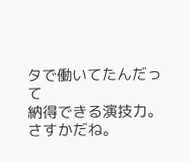タで働いてたんだって
納得できる演技力。さすかだね。